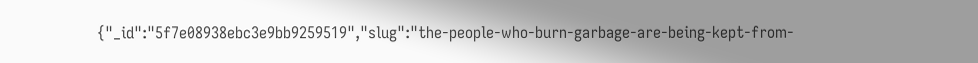{"_id":"5f7e08938ebc3e9bb9259519","slug":"the-people-who-burn-garbage-are-being-kept-from-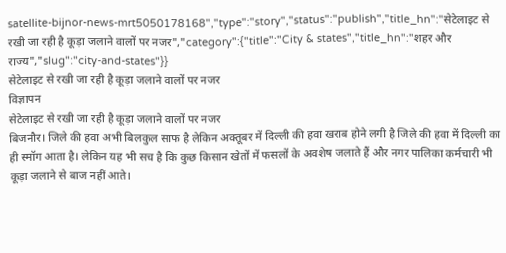satellite-bijnor-news-mrt5050178168","type":"story","status":"publish","title_hn":"सेटेलाइट से रखी जा रही है कूड़ा जलाने वालों पर नजर","category":{"title":"City & states","title_hn":"शहर और राज्य","slug":"city-and-states"}}
सेटेलाइट से रखी जा रही है कूड़ा जलाने वालों पर नजर
विज्ञापन
सेटेलाइट से रखी जा रही है कूड़ा जलाने वालों पर नजर
बिजनौर। जिले की हवा अभी बिलकुल साफ है लेकिन अक्तूबर में दिल्ली की हवा खराब होने लगी है जिले की हवा में दिल्ली का ही स्मॉग आता है। लेकिन यह भी सच है कि कुछ किसान खेतों में फसलों के अवशेष जलाते हैं और नगर पालिका कर्मचारी भी कूड़ा जलाने से बाज नहीं आते।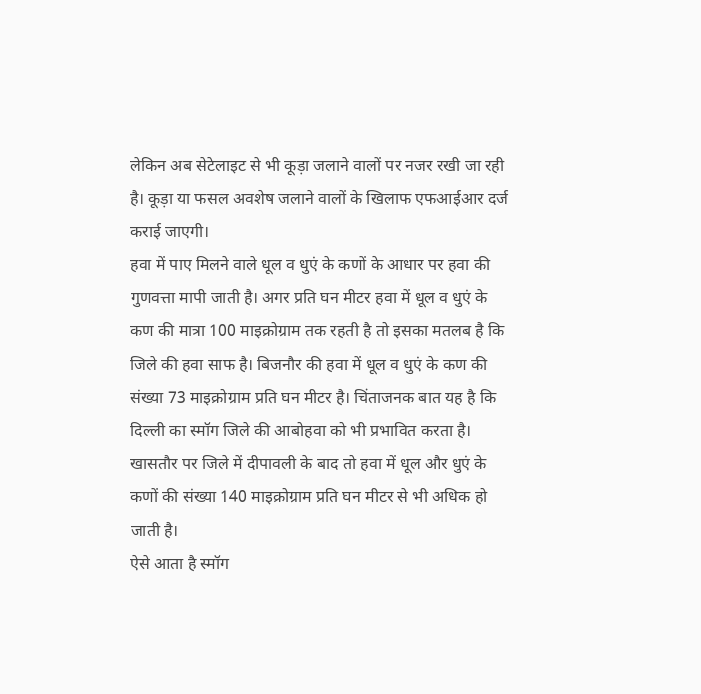लेकिन अब सेटेलाइट से भी कूड़ा जलाने वालों पर नजर रखी जा रही है। कूड़ा या फसल अवशेष जलाने वालों के खिलाफ एफआईआर दर्ज कराई जाएगी।
हवा में पाए मिलने वाले धूल व धुएं के कणों के आधार पर हवा की गुणवत्ता मापी जाती है। अगर प्रति घन मीटर हवा में धूल व धुएं के कण की मात्रा 100 माइक्रोग्राम तक रहती है तो इसका मतलब है कि जिले की हवा साफ है। बिजनौर की हवा में धूल व धुएं के कण की संख्या 73 माइक्रोग्राम प्रति घन मीटर है। चिंताजनक बात यह है कि दिल्ली का स्मॉग जिले की आबोहवा को भी प्रभावित करता है। खासतौर पर जिले में दीपावली के बाद तो हवा में धूल और धुएं के कणों की संख्या 140 माइक्रोग्राम प्रति घन मीटर से भी अधिक हो जाती है।
ऐसे आता है स्मॉग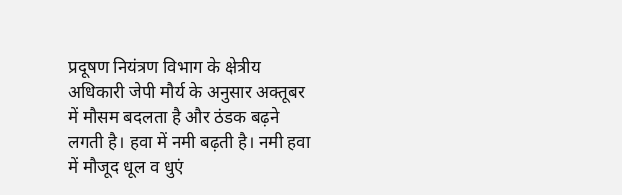प्रदूषण नियंत्रण विभाग के क्षेत्रीय अधिकारी जेपी मौर्य के अनुसार अक्तूबर में मौसम बदलता है और ठंडक बढ़ने लगती है। हवा में नमी बढ़ती है। नमी हवा में मौजूद धूल व धुएं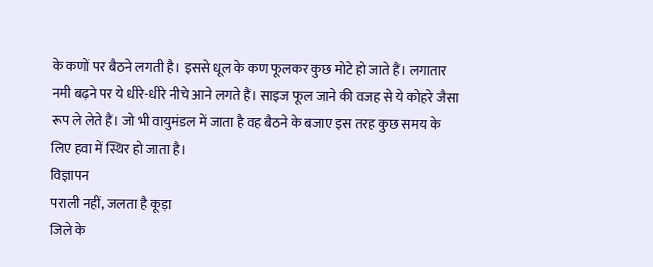के कणों पर बैठने लगती है। इससे धूल के कण फूलकर कुछ मोटे हो जाते हैं। लगातार नमी बढ़ने पर ये धीरे-धीरे नीचे आने लगते हैं। साइज फूल जाने की वजह से ये कोहरे जैसा रूप ले लेते हैं। जो भी वायुमंडल में जाता है वह बैठने के बजाए इस तरह कुछ समय के लिए हवा में स्थिर हो जाता है।
विज्ञापन
पराली नहीं, जलता है कूड़ा
जिले के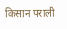किसान पराली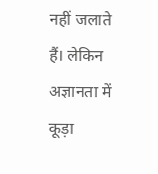नहीं जलाते हैं। लेकिन अज्ञानता में कूड़ा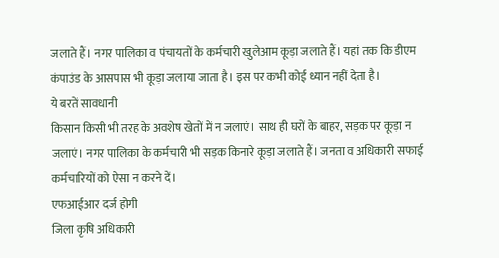जलाते हैं। नगर पालिका व पंचायतों के कर्मचारी खुलेआम कूड़ा जलाते हैं। यहां तक कि डीएम कंपाउंड के आसपास भी कूड़ा जलाया जाता है। इस पर कभी कोई ध्यान नहीं देता है।
ये बरतें सावधानी
किसान किसी भी तरह के अवशेष खेतों में न जलाएं। साथ ही घरों के बाहर, सड़क पर कूड़ा न जलाएं। नगर पालिका के कर्मचारी भी सड़क किनारे कूड़ा जलाते हैं। जनता व अधिकारी सफाई कर्मचारियों को ऐसा न करने दें।
एफआईआर दर्ज होगी
जिला कृषि अधिकारी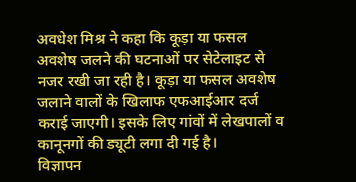अवधेश मिश्र ने कहा कि कूड़ा या फसल अवशेष जलने की घटनाओं पर सेटेलाइट से नजर रखी जा रही है। कूड़ा या फसल अवशेष जलाने वालों के खिलाफ एफआईआर दर्ज कराई जाएगी। इसके लिए गांवों में लेखपालों व कानूनगों की ड्यूटी लगा दी गई है।
विज्ञापन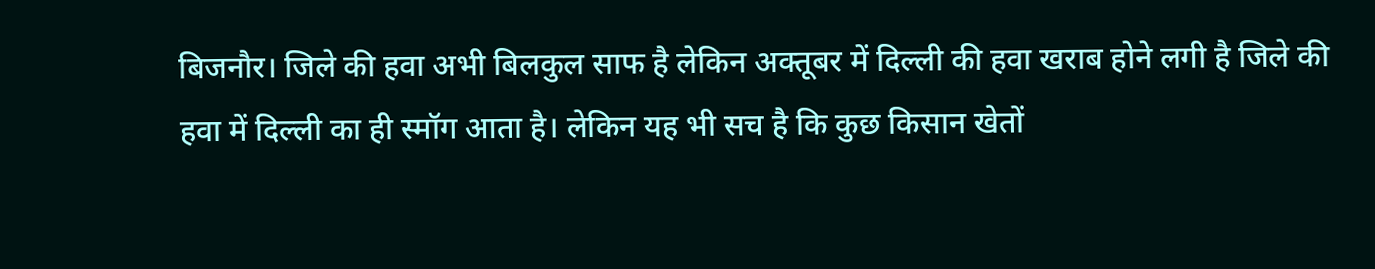बिजनौर। जिले की हवा अभी बिलकुल साफ है लेकिन अक्तूबर में दिल्ली की हवा खराब होने लगी है जिले की हवा में दिल्ली का ही स्मॉग आता है। लेकिन यह भी सच है कि कुछ किसान खेतों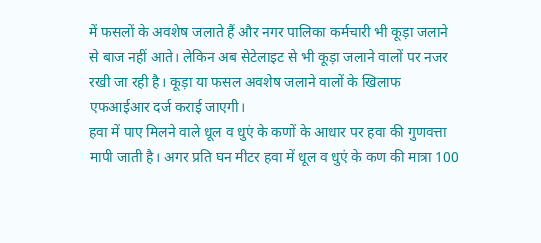में फसलों के अवशेष जलाते हैं और नगर पालिका कर्मचारी भी कूड़ा जलाने से बाज नहीं आते। लेकिन अब सेटेलाइट से भी कूड़ा जलाने वालों पर नजर रखी जा रही है। कूड़ा या फसल अवशेष जलाने वालों के खिलाफ एफआईआर दर्ज कराई जाएगी।
हवा में पाए मिलने वाले धूल व धुएं के कणों के आधार पर हवा की गुणवत्ता मापी जाती है। अगर प्रति घन मीटर हवा में धूल व धुएं के कण की मात्रा 100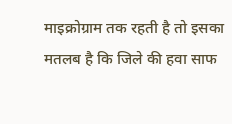माइक्रोग्राम तक रहती है तो इसका मतलब है कि जिले की हवा साफ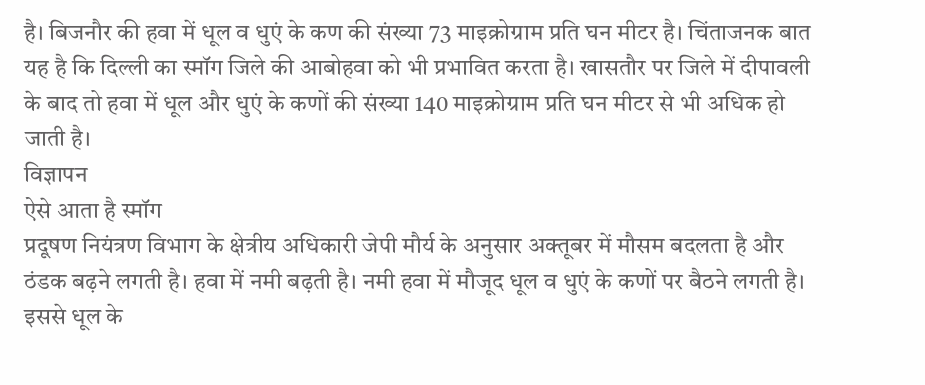है। बिजनौर की हवा में धूल व धुएं के कण की संख्या 73 माइक्रोग्राम प्रति घन मीटर है। चिंताजनक बात यह है कि दिल्ली का स्मॉग जिले की आबोहवा को भी प्रभावित करता है। खासतौर पर जिले में दीपावली के बाद तो हवा में धूल और धुएं के कणों की संख्या 140 माइक्रोग्राम प्रति घन मीटर से भी अधिक हो जाती है।
विज्ञापन
ऐसे आता है स्मॉग
प्रदूषण नियंत्रण विभाग के क्षेत्रीय अधिकारी जेपी मौर्य के अनुसार अक्तूबर में मौसम बदलता है और ठंडक बढ़ने लगती है। हवा में नमी बढ़ती है। नमी हवा में मौजूद धूल व धुएं के कणों पर बैठने लगती है। इससे धूल के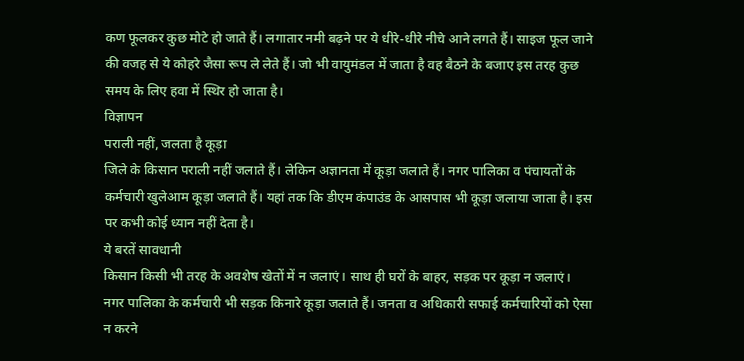कण फूलकर कुछ मोटे हो जाते हैं। लगातार नमी बढ़ने पर ये धीरे-धीरे नीचे आने लगते हैं। साइज फूल जाने की वजह से ये कोहरे जैसा रूप ले लेते हैं। जो भी वायुमंडल में जाता है वह बैठने के बजाए इस तरह कुछ समय के लिए हवा में स्थिर हो जाता है।
विज्ञापन
पराली नहीं, जलता है कूड़ा
जिले के किसान पराली नहीं जलाते हैं। लेकिन अज्ञानता में कूड़ा जलाते हैं। नगर पालिका व पंचायतों के कर्मचारी खुलेआम कूड़ा जलाते हैं। यहां तक कि डीएम कंपाउंड के आसपास भी कूड़ा जलाया जाता है। इस पर कभी कोई ध्यान नहीं देता है।
ये बरतें सावधानी
किसान किसी भी तरह के अवशेष खेतों में न जलाएं। साथ ही घरों के बाहर, सड़क पर कूड़ा न जलाएं। नगर पालिका के कर्मचारी भी सड़क किनारे कूड़ा जलाते हैं। जनता व अधिकारी सफाई कर्मचारियों को ऐसा न करने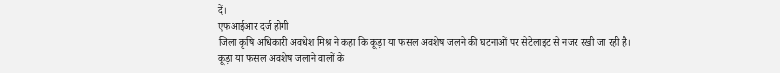दें।
एफआईआर दर्ज होगी
जिला कृषि अधिकारी अवधेश मिश्र ने कहा कि कूड़ा या फसल अवशेष जलने की घटनाओं पर सेटेलाइट से नजर रखी जा रही है। कूड़ा या फसल अवशेष जलाने वालों के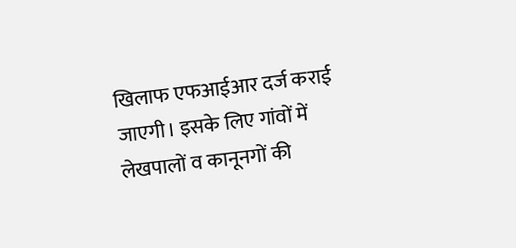खिलाफ एफआईआर दर्ज कराई जाएगी। इसके लिए गांवों में लेखपालों व कानूनगों की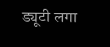ड्यूटी लगा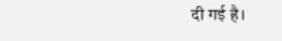दी गई है।